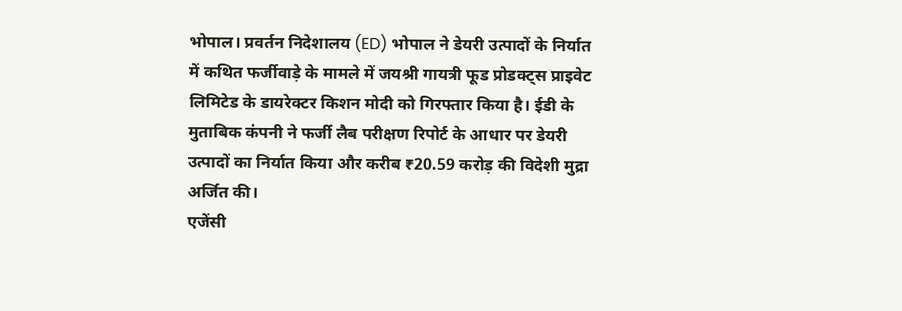भोपाल। प्रवर्तन निदेशालय (ED) भोपाल ने डेयरी उत्पादों के निर्यात में कथित फर्जीवाड़े के मामले में जयश्री गायत्री फूड प्रोडक्ट्स प्राइवेट लिमिटेड के डायरेक्टर किशन मोदी को गिरफ्तार किया है। ईडी के मुताबिक कंपनी ने फर्जी लैब परीक्षण रिपोर्ट के आधार पर डेयरी उत्पादों का निर्यात किया और करीब ₹20.59 करोड़ की विदेशी मुद्रा अर्जित की।
एजेंसी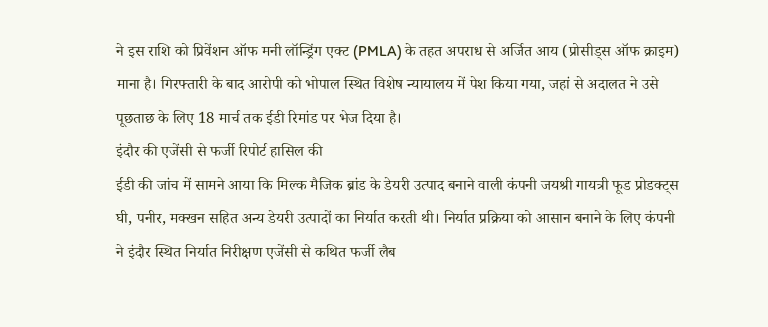ने इस राशि को प्रिवेंशन ऑफ मनी लॉन्ड्रिंग एक्ट (PMLA) के तहत अपराध से अर्जित आय (प्रोसीड्स ऑफ क्राइम) माना है। गिरफ्तारी के बाद आरोपी को भोपाल स्थित विशेष न्यायालय में पेश किया गया, जहां से अदालत ने उसे पूछताछ के लिए 18 मार्च तक ईडी रिमांड पर भेज दिया है।
इंदौर की एजेंसी से फर्जी रिपोर्ट हासिल की
ईडी की जांच में सामने आया कि मिल्क मैजिक ब्रांड के डेयरी उत्पाद बनाने वाली कंपनी जयश्री गायत्री फूड प्रोडक्ट्स घी, पनीर, मक्खन सहित अन्य डेयरी उत्पादों का निर्यात करती थी। निर्यात प्रक्रिया को आसान बनाने के लिए कंपनी ने इंदौर स्थित निर्यात निरीक्षण एजेंसी से कथित फर्जी लैब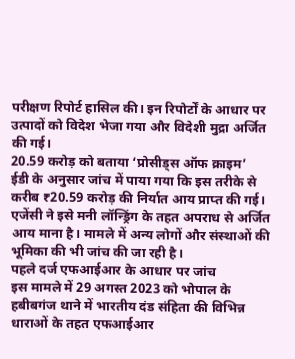परीक्षण रिपोर्ट हासिल की। इन रिपोर्टों के आधार पर उत्पादों को विदेश भेजा गया और विदेशी मुद्रा अर्जित की गई।
20.59 करोड़ को बताया ‘प्रोसीड्स ऑफ क्राइम’
ईडी के अनुसार जांच में पाया गया कि इस तरीके से करीब ₹20.59 करोड़ की निर्यात आय प्राप्त की गई। एजेंसी ने इसे मनी लॉन्ड्रिंग के तहत अपराध से अर्जित आय माना है। मामले में अन्य लोगों और संस्थाओं की भूमिका की भी जांच की जा रही है।
पहले दर्ज एफआईआर के आधार पर जांच
इस मामले में 29 अगस्त 2023 को भोपाल के हबीबगंज थाने में भारतीय दंड संहिता की विभिन्न धाराओं के तहत एफआईआर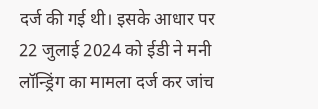दर्ज की गई थी। इसके आधार पर 22 जुलाई 2024 को ईडी ने मनी लॉन्ड्रिंग का मामला दर्ज कर जांच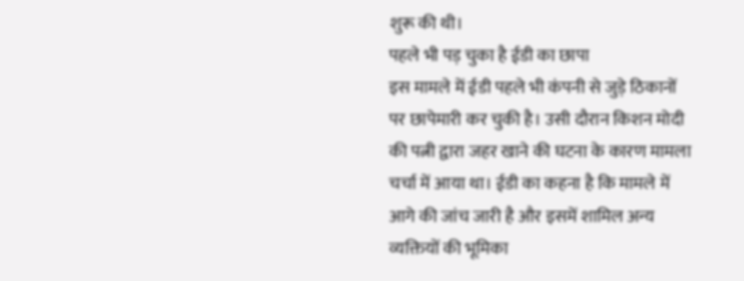शुरू की थी।
पहले भी पड़ चुका है ईडी का छापा
इस मामले में ईडी पहले भी कंपनी से जुड़े ठिकानों पर छापेमारी कर चुकी है। उसी दौरान किशन मोदी की पत्नी द्वारा जहर खाने की घटना के कारण मामला चर्चा में आया था। ईडी का कहना है कि मामले में आगे की जांच जारी है और इसमें शामिल अन्य व्यक्तियों की भूमिका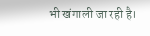भी खंगाली जा रही है।